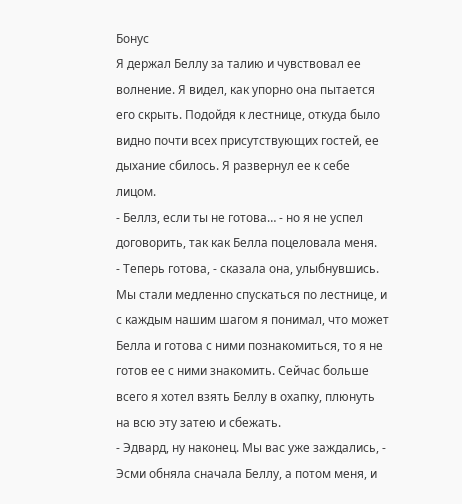Бонус
Я держал Беллу за талию и чувствовал ее волнение. Я видел, как упорно она пытается его скрыть. Подойдя к лестнице, откуда было видно почти всех присутствующих гостей, ее дыхание сбилось. Я развернул ее к себе лицом.
- Беллз, если ты не готова… - но я не успел договорить, так как Белла поцеловала меня.
- Теперь готова, - сказала она, улыбнувшись.
Мы стали медленно спускаться по лестнице, и с каждым нашим шагом я понимал, что может Белла и готова с ними познакомиться, то я не готов ее с ними знакомить. Сейчас больше всего я хотел взять Беллу в охапку, плюнуть на всю эту затею и сбежать.
- Эдвард, ну наконец. Мы вас уже заждались, - Эсми обняла сначала Беллу, а потом меня, и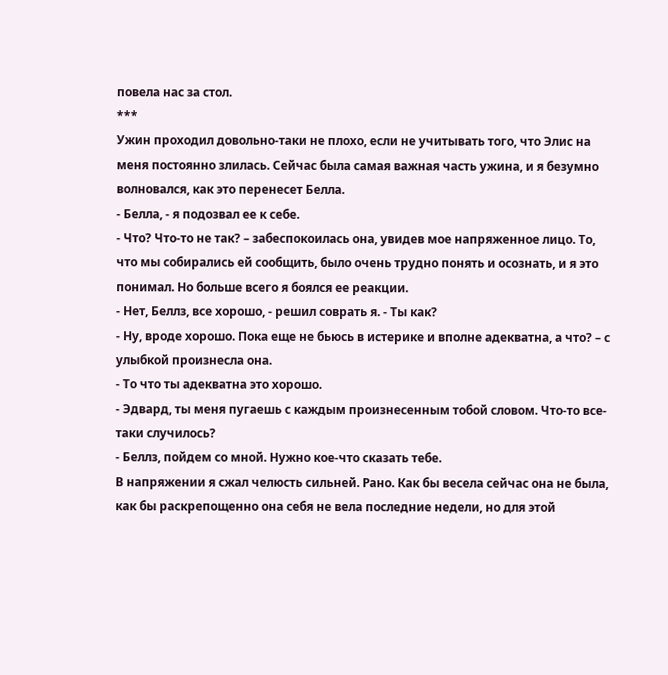повела нас за стол.
***
Ужин проходил довольно-таки не плохо, если не учитывать того, что Элис на меня постоянно злилась. Сейчас была самая важная часть ужина, и я безумно волновался, как это перенесет Белла.
- Белла, - я подозвал ее к себе.
- Что? Что-то не так? – забеспокоилась она, увидев мое напряженное лицо. То, что мы собирались ей сообщить, было очень трудно понять и осознать, и я это понимал. Но больше всего я боялся ее реакции.
- Нет, Беллз, все хорошо, - решил соврать я. - Ты как?
- Ну, вроде хорошо. Пока еще не бьюсь в истерике и вполне адекватна, а что? – с улыбкой произнесла она.
- То что ты адекватна это хорошо.
- Эдвард, ты меня пугаешь с каждым произнесенным тобой словом. Что-то все-таки случилось?
- Беллз, пойдем со мной. Нужно кое-что сказать тебе.
В напряжении я сжал челюсть сильней. Рано. Как бы весела сейчас она не была, как бы раскрепощенно она себя не вела последние недели, но для этой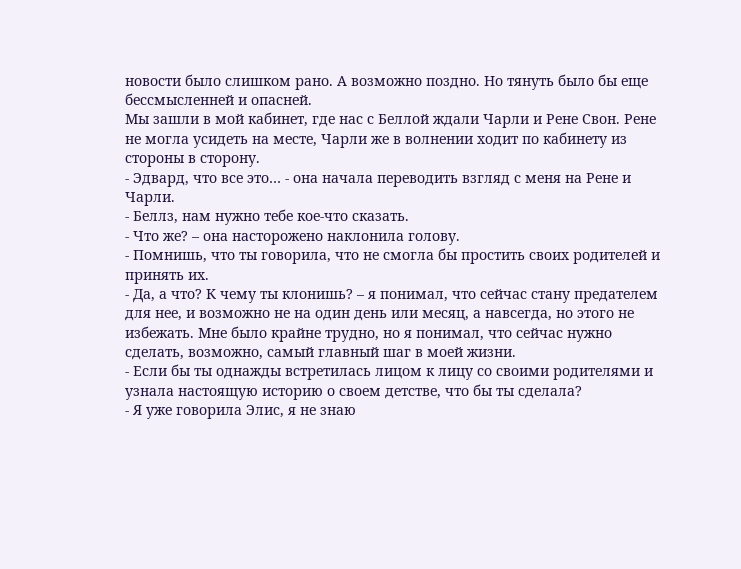новости было слишком рано. А возможно поздно. Но тянуть было бы еще бессмысленней и опасней.
Мы зашли в мой кабинет, где нас с Беллой ждали Чарли и Рене Свон. Рене не могла усидеть на месте, Чарли же в волнении ходит по кабинету из стороны в сторону.
- Эдвард, что все это… - она начала переводить взгляд с меня на Рене и Чарли.
- Беллз, нам нужно тебе кое-что сказать.
- Что же? – она насторожено наклонила голову.
- Помнишь, что ты говорила, что не смогла бы простить своих родителей и принять их.
- Да, а что? К чему ты клонишь? – я понимал, что сейчас стану предателем для нее, и возможно не на один день или месяц, а навсегда, но этого не избежать. Мне было крайне трудно, но я понимал, что сейчас нужно сделать, возможно, самый главный шаг в моей жизни.
- Если бы ты однажды встретилась лицом к лицу со своими родителями и узнала настоящую историю о своем детстве, что бы ты сделала?
- Я уже говорила Элис, я не знаю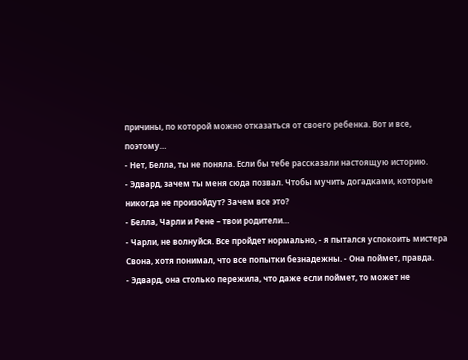причины, по которой можно отказаться от своего ребенка. Вот и все, поэтому…
- Нет, Белла, ты не поняла. Если бы тебе рассказали настоящую историю.
- Эдвард, зачем ты меня сюда позвал. Чтобы мучить догадками, которые никогда не произойдут? Зачем все это?
- Белла, Чарли и Рене – твои родители…
- Чарли, не волнуйся. Все пройдет нормально, - я пытался успокоить мистера Свона, хотя понимал, что все попытки безнадежны. - Она поймет, правда.
- Эдвард, она столько пережила, что даже если поймет, то может не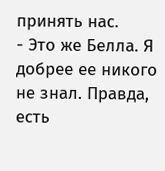принять нас.
- Это же Белла. Я добрее ее никого не знал. Правда, есть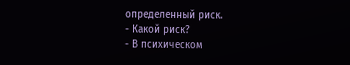определенный риск.
- Какой риск?
- В психическом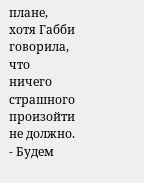плане, хотя Габби говорила, что ничего страшного произойти не должно.
- Будем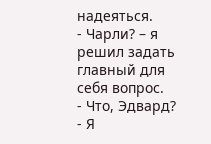надеяться.
- Чарли? – я решил задать главный для себя вопрос.
- Что, Эдвард?
- Я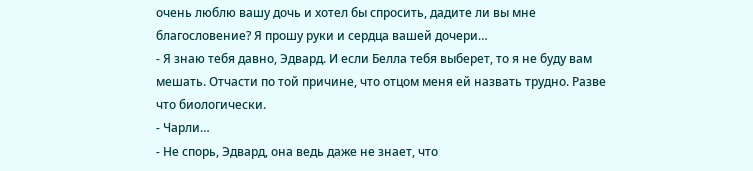очень люблю вашу дочь и хотел бы спросить, дадите ли вы мне благословение? Я прошу руки и сердца вашей дочери…
- Я знаю тебя давно, Эдвард. И если Белла тебя выберет, то я не буду вам мешать. Отчасти по той причине, что отцом меня ей назвать трудно. Разве что биологически.
- Чарли…
- Не спорь, Эдвард, она ведь даже не знает, что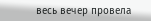весь вечер провела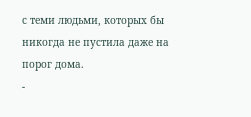с теми людьми, которых бы никогда не пустила даже на порог дома.
-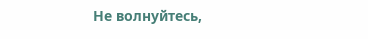Не волнуйтесь,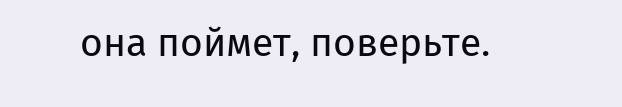она поймет, поверьте.